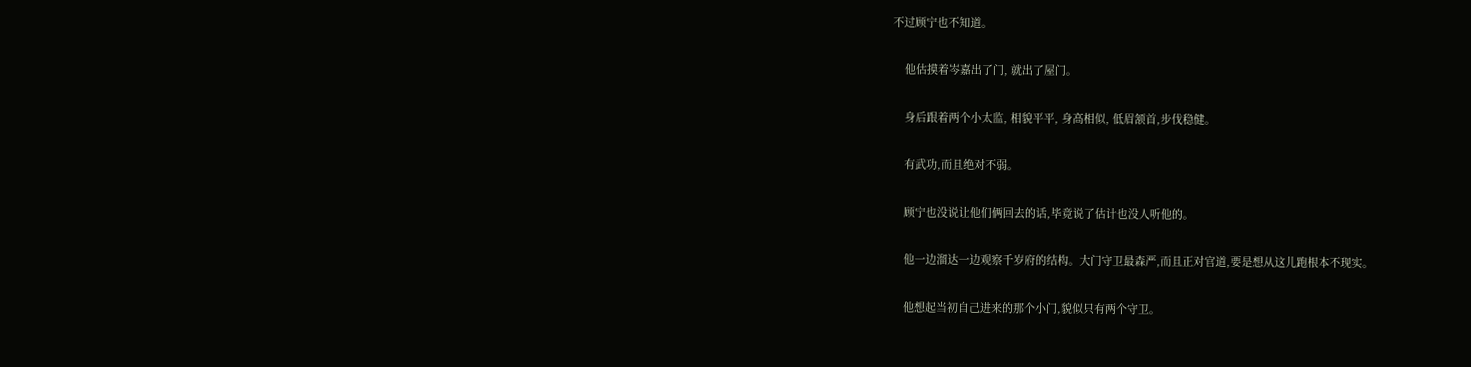不过顾宁也不知道。

    他估摸着岑嘉出了门, 就出了屋门。

    身后跟着两个小太监, 相貌平平, 身高相似, 低眉颔首,步伐稳健。

    有武功,而且绝对不弱。

    顾宁也没说让他们俩回去的话,毕竟说了估计也没人听他的。

    他一边溜达一边观察千岁府的结构。大门守卫最森严,而且正对官道,要是想从这儿跑根本不现实。

    他想起当初自己进来的那个小门,貌似只有两个守卫。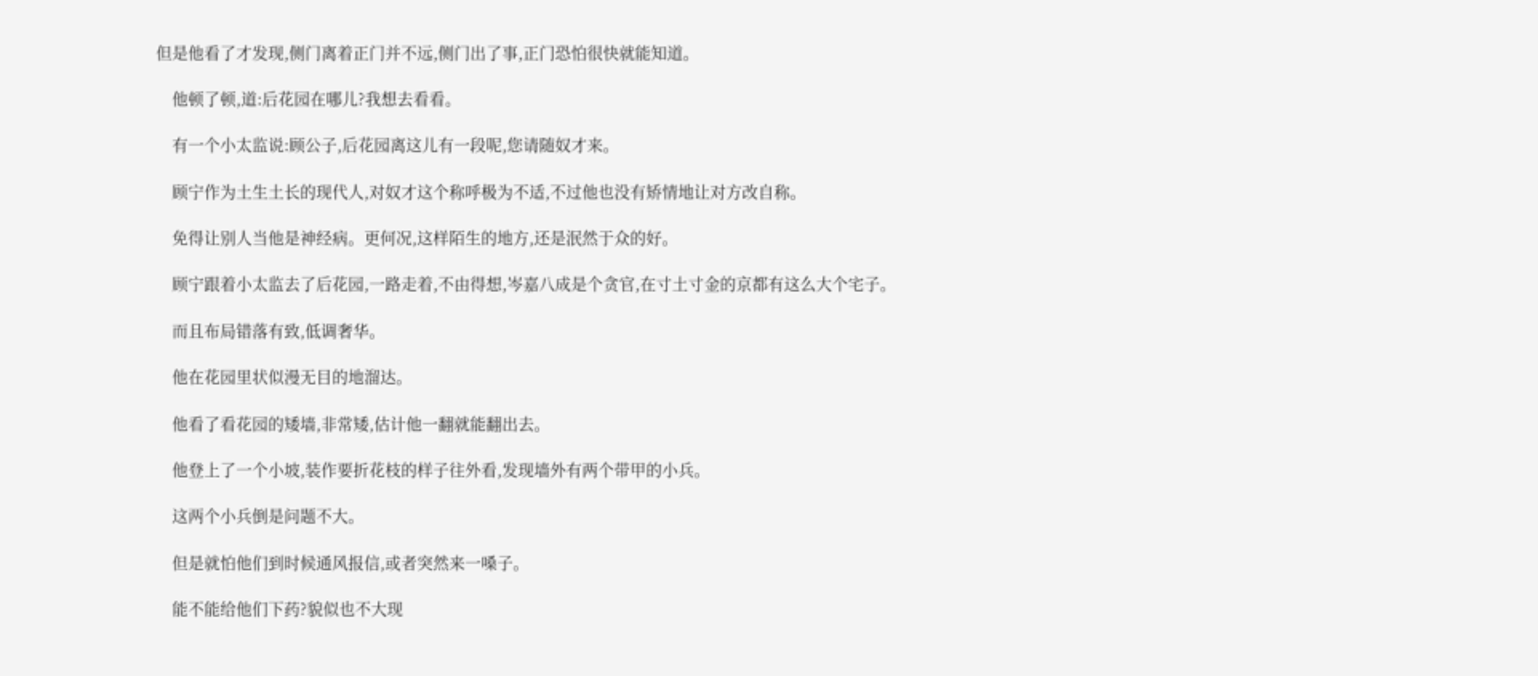但是他看了才发现,侧门离着正门并不远,侧门出了事,正门恐怕很快就能知道。

    他顿了顿,道:后花园在哪儿?我想去看看。

    有一个小太监说:顾公子,后花园离这儿有一段呢,您请随奴才来。

    顾宁作为土生土长的现代人,对奴才这个称呼极为不适,不过他也没有矫情地让对方改自称。

    免得让别人当他是神经病。更何况,这样陌生的地方,还是泯然于众的好。

    顾宁跟着小太监去了后花园,一路走着,不由得想,岑嘉八成是个贪官,在寸土寸金的京都有这么大个宅子。

    而且布局错落有致,低调奢华。

    他在花园里状似漫无目的地溜达。

    他看了看花园的矮墙,非常矮,估计他一翻就能翻出去。

    他登上了一个小坡,装作要折花枝的样子往外看,发现墙外有两个带甲的小兵。

    这两个小兵倒是问题不大。

    但是就怕他们到时候通风报信,或者突然来一嗓子。

    能不能给他们下药?貌似也不大现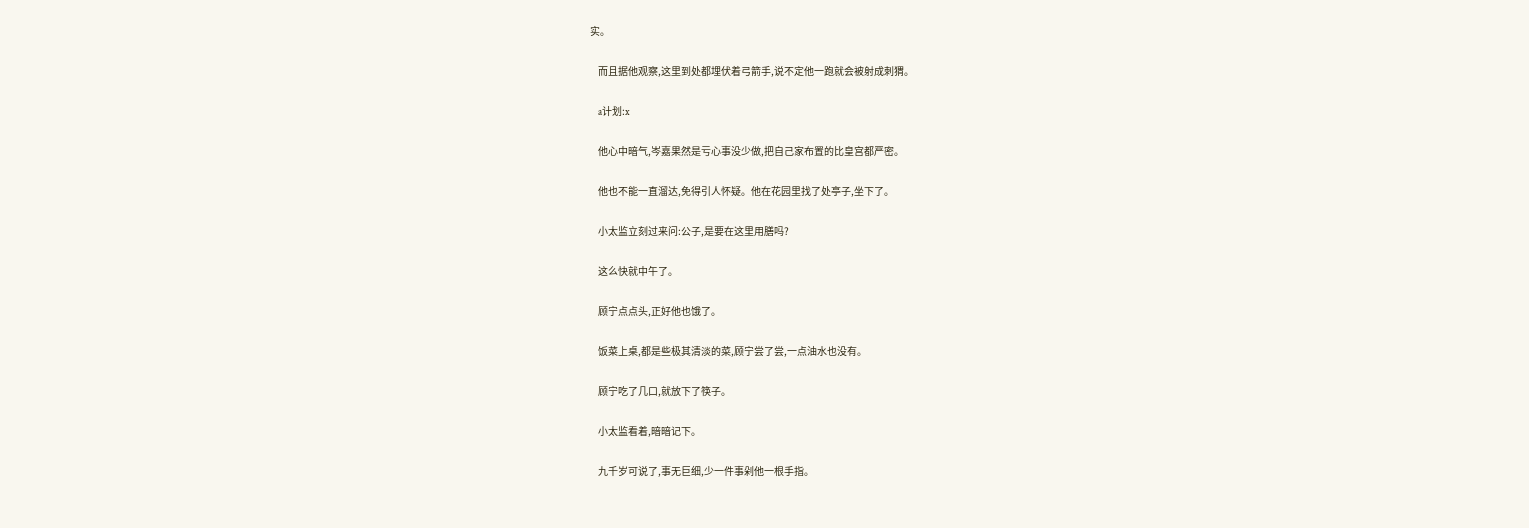实。

    而且据他观察,这里到处都埋伏着弓箭手,说不定他一跑就会被射成刺猬。

    a计划:x

    他心中暗气,岑嘉果然是亏心事没少做,把自己家布置的比皇宫都严密。

    他也不能一直溜达,免得引人怀疑。他在花园里找了处亭子,坐下了。

    小太监立刻过来问:公子,是要在这里用膳吗?

    这么快就中午了。

    顾宁点点头,正好他也饿了。

    饭菜上桌,都是些极其清淡的菜,顾宁尝了尝,一点油水也没有。

    顾宁吃了几口,就放下了筷子。

    小太监看着,暗暗记下。

    九千岁可说了,事无巨细,少一件事剁他一根手指。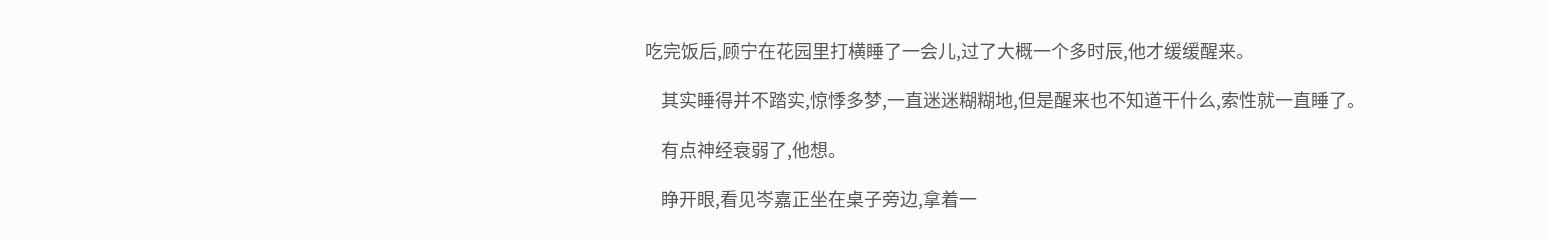吃完饭后,顾宁在花园里打横睡了一会儿,过了大概一个多时辰,他才缓缓醒来。

    其实睡得并不踏实,惊悸多梦,一直迷迷糊糊地,但是醒来也不知道干什么,索性就一直睡了。

    有点神经衰弱了,他想。

    睁开眼,看见岑嘉正坐在桌子旁边,拿着一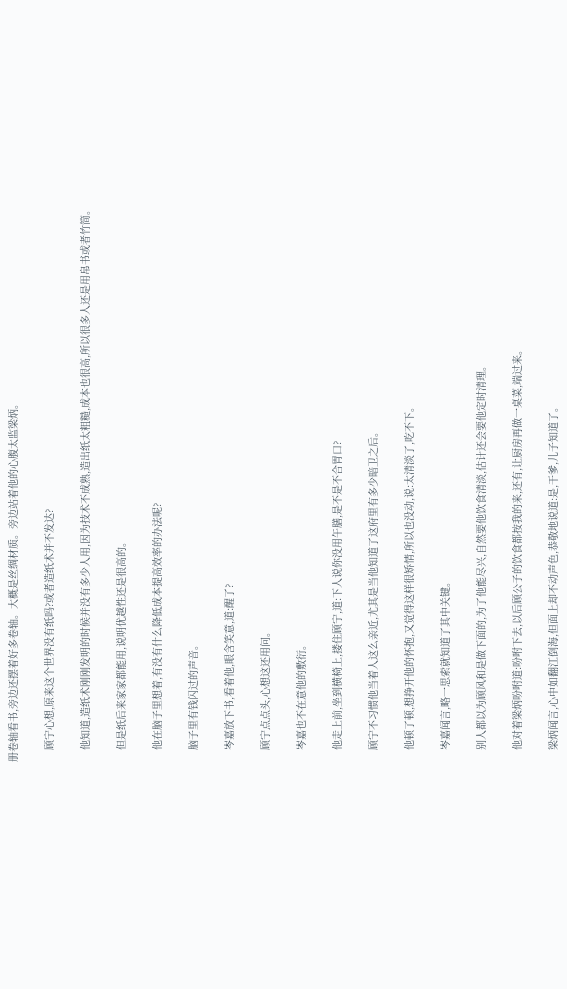册卷轴看书,旁边还摆着好多卷轴。大概是丝绸材质。旁边站着他的心腹太监梁炳。

    顾宁心想,原来这个世界没有纸吗?或者造纸术并不发达?

    他知道,造纸术刚刚发明的时候并没有多少人用,因为技术不成熟,造出纸太粗糙,成本也很高,所以很多人还是用帛书或者竹简。

    但是纸后来家家都能用,说明优越性还是很高的。

    他在脑子里想着,有没有什么降低成本提高效率的办法呢?

    脑子里有钱闪过的声音。

    岑嘉放下书,看着他,眼含笑意,道:醒了?

    顾宁点点头,心想这还用问。

    岑嘉也不在意他的敷衍。

    他走上前,坐到横椅上,搂住顾宁,道:下人说你没用午膳,是不是不合胃口?

    顾宁不习惯他当着人这么亲近,尤其是当他知道了这府里有多少暗卫之后。

    他顿了顿,想挣开他的怀抱,又觉得这样很矫情,所以也没动,说:太清淡了,吃不下。

    岑嘉闻言,略一思索就知道了其中关键。

    别人都以为顾风和是做下面的,为了他能尽兴,自然要他饮食清淡,估计还会要他定时清理。

    他对着梁炳吩咐道:吩咐下去,以后顾公子的饮食都按我的来,还有,让厨房再做一桌菜,端过来。

    梁炳闻言,心中如翻江倒海,但面上却不动声色,恭敬地说道:是,干爹,儿子知道了。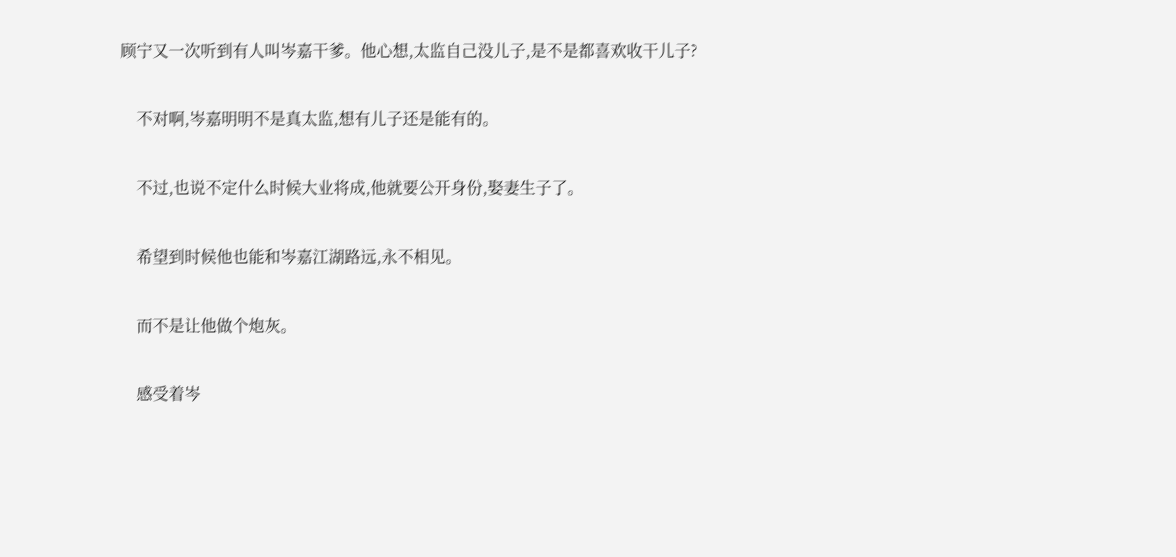顾宁又一次听到有人叫岑嘉干爹。他心想,太监自己没儿子,是不是都喜欢收干儿子?

    不对啊,岑嘉明明不是真太监,想有儿子还是能有的。

    不过,也说不定什么时候大业将成,他就要公开身份,娶妻生子了。

    希望到时候他也能和岑嘉江湖路远,永不相见。

    而不是让他做个炮灰。

    感受着岑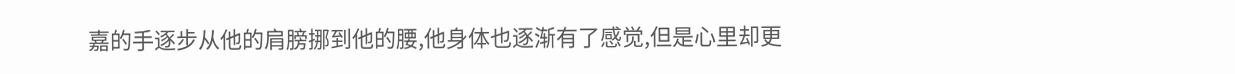嘉的手逐步从他的肩膀挪到他的腰,他身体也逐渐有了感觉,但是心里却更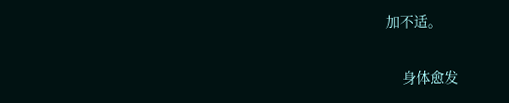加不适。

    身体愈发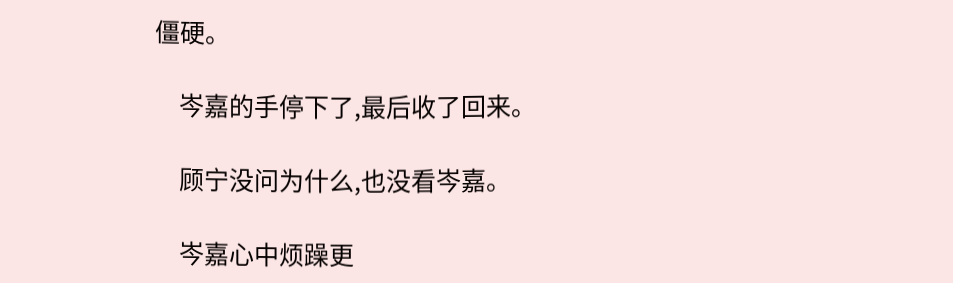僵硬。

    岑嘉的手停下了,最后收了回来。

    顾宁没问为什么,也没看岑嘉。

    岑嘉心中烦躁更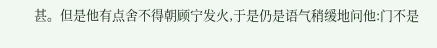甚。但是他有点舍不得朝顾宁发火,于是仍是语气稍缓地问他:门不是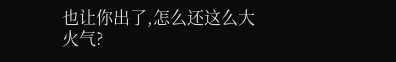也让你出了,怎么还这么大火气?